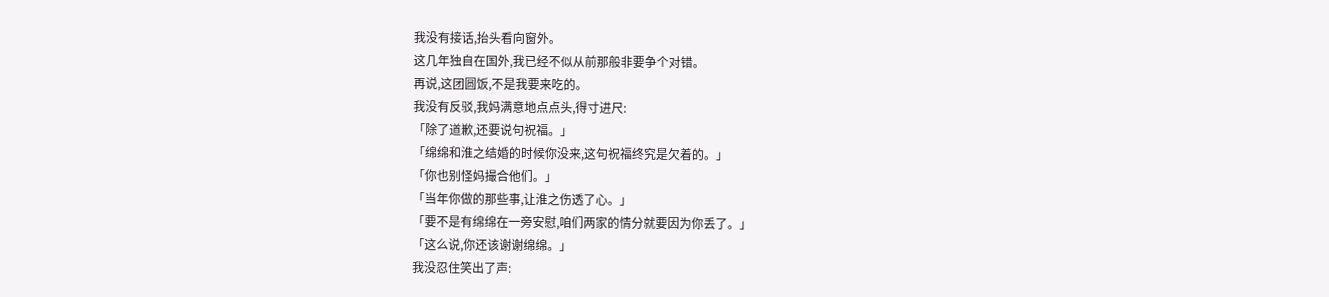我没有接话,抬头看向窗外。
这几年独自在国外,我已经不似从前那般非要争个对错。
再说,这团圆饭,不是我要来吃的。
我没有反驳,我妈满意地点点头,得寸进尺:
「除了道歉,还要说句祝福。」
「绵绵和淮之结婚的时候你没来,这句祝福终究是欠着的。」
「你也别怪妈撮合他们。」
「当年你做的那些事,让淮之伤透了心。」
「要不是有绵绵在一旁安慰,咱们两家的情分就要因为你丢了。」
「这么说,你还该谢谢绵绵。」
我没忍住笑出了声: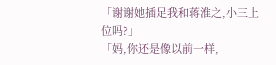「谢谢她插足我和蒋淮之,小三上位吗?」
「妈,你还是像以前一样,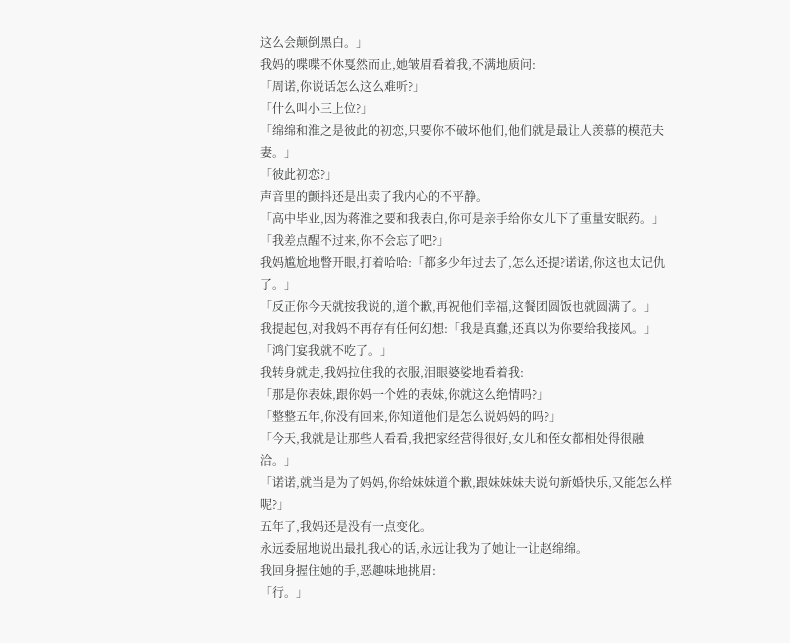这么会颠倒黑白。」
我妈的喋喋不休戛然而止,她皱眉看着我,不满地质问:
「周诺,你说话怎么这么难听?」
「什么叫小三上位?」
「绵绵和淮之是彼此的初恋,只要你不破坏他们,他们就是最让人羡慕的模范夫妻。」
「彼此初恋?」
声音里的颤抖还是出卖了我内心的不平静。
「高中毕业,因为蒋淮之要和我表白,你可是亲手给你女儿下了重量安眠药。」
「我差点醒不过来,你不会忘了吧?」
我妈尴尬地瞥开眼,打着哈哈:「都多少年过去了,怎么还提?诺诺,你这也太记仇了。」
「反正你今天就按我说的,道个歉,再祝他们幸福,这餐团圆饭也就圆满了。」
我提起包,对我妈不再存有任何幻想:「我是真蠢,还真以为你要给我接风。」
「鸿门宴我就不吃了。」
我转身就走,我妈拉住我的衣服,泪眼婆娑地看着我:
「那是你表妹,跟你妈一个姓的表妹,你就这么绝情吗?」
「整整五年,你没有回来,你知道他们是怎么说妈妈的吗?」
「今天,我就是让那些人看看,我把家经营得很好,女儿和侄女都相处得很融洽。」
「诺诺,就当是为了妈妈,你给妹妹道个歉,跟妹妹妹夫说句新婚快乐,又能怎么样呢?」
五年了,我妈还是没有一点变化。
永远委屈地说出最扎我心的话,永远让我为了她让一让赵绵绵。
我回身握住她的手,恶趣味地挑眉:
「行。」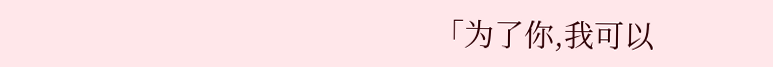「为了你,我可以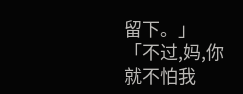留下。」
「不过,妈,你就不怕我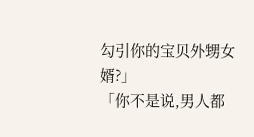勾引你的宝贝外甥女婿?」
「你不是说,男人都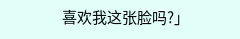喜欢我这张脸吗?」